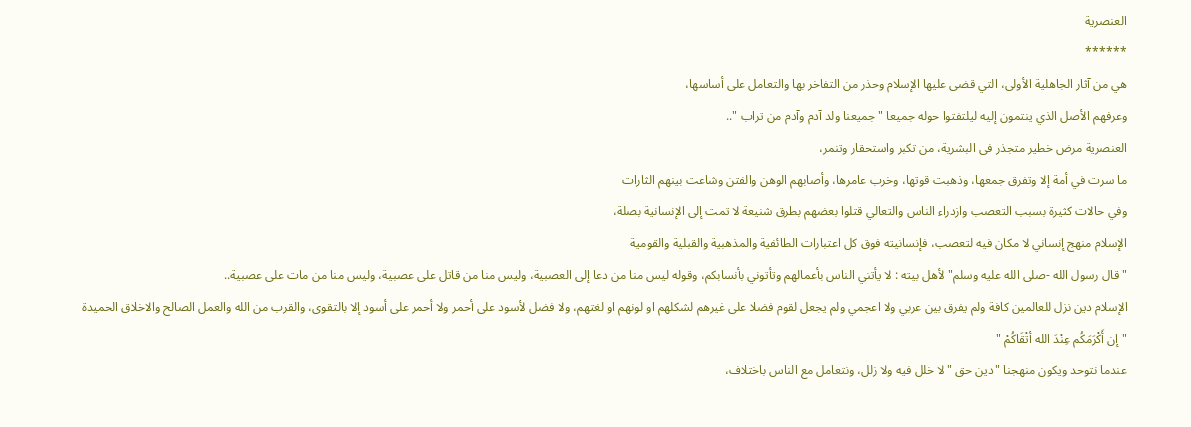العنصرية
******
هي من آثار الجاهلية الأولى، التي قضى عليها الإسلام وحذر من التفاخر بها والتعامل على أساسها،
وعرفهم الأصل الذي ينتمون إليه ليلتفتوا حوله جميعا "جميعنا ولد آدم وآدم من تراب "..
العنصرية مرض خطير متجذر فى البشرية، من تكبر واستحقار وتنمر،
ما سرت في أمة إلا وتفرق جمعها، وذهبت قوتها، وخرب عامرها، وأصابهم الوهن والفتن وشاعت بينهم الثارات
وفي حالات كثيرة بسبب التعصب وازدراء الناس والتعالي قتلوا بعضهم بطرق شنيعة لا تمت إلى الإنسانية بصلة،
الإسلام منهج إنساني لا مكان فيه لتعصب، فإنسانيته فوق كل اعتبارات الطائفية والمذهبية والقبلية والقومية
"قال رسول الله -صلى الله عليه وسلم" لأهل بيته : لا يأتني الناس بأعمالهم وتأتوني بأنسابكم، وقوله ليس منا من دعا إلى العصبية، وليس منا من قاتل على عصبية، وليس منا من مات على عصبية..
الإسلام دين نزل للعالمين كافة ولم يفرق بين عربي ولا اعجمي ولم يجعل لقوم فضلا على غيرهم لشكلهم او لونهم او لغتهم، ولا فضل لأسود على أحمر ولا أحمر على أسود إلا بالتقوى، والقرب من الله والعمل الصالح والاخلاق الحميدة
"إن أَكْرَمَكُم عِنْدَ الله أتْقَاكُمْ "
عندما نتوحد ويكون منهجنا "دين حق " لا خلل فيه ولا زلل، ونتعامل مع الناس باختلاف،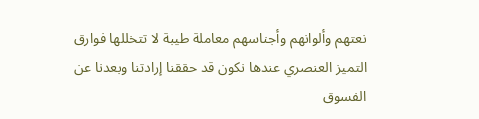نعتهم وألوانهم وأجناسهم معاملة طيبة لا تتخللها فوارق التميز العنصري عندها نكون قد حققنا إرادتنا وبعدنا عن الفسوق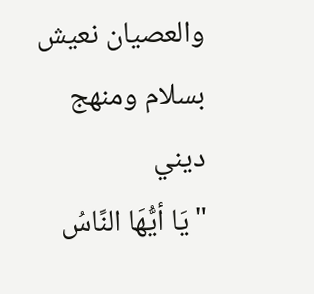والعصيان نعيش بسلام ومنهج ديني
"يَا أيُّهَا النًاسُ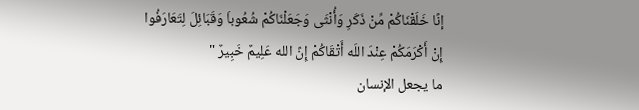إنًا خَلَقْنَاكُمْ مِّنْ ذَكَرِ وَأُنْثَى وَجَعَلْنَاكُمْ شُعُوباَ وَقَبَائِلَ لِتَعَارَفُوا إِنْ أَكْرَمَكُمْ عِنْدَ اللَه أَتْقَاكُمْ إِنً الله عَلِيمٌ خَبِيرٌ "
ما يجعل الإنسان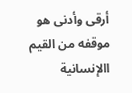أرقى وأدنى هو موقفه من القيم االإنسانية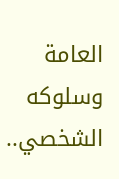العامة وسلوكه الشخصي..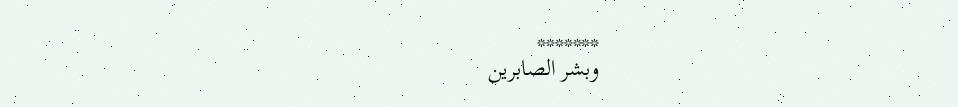*******
وبشر الصابرين